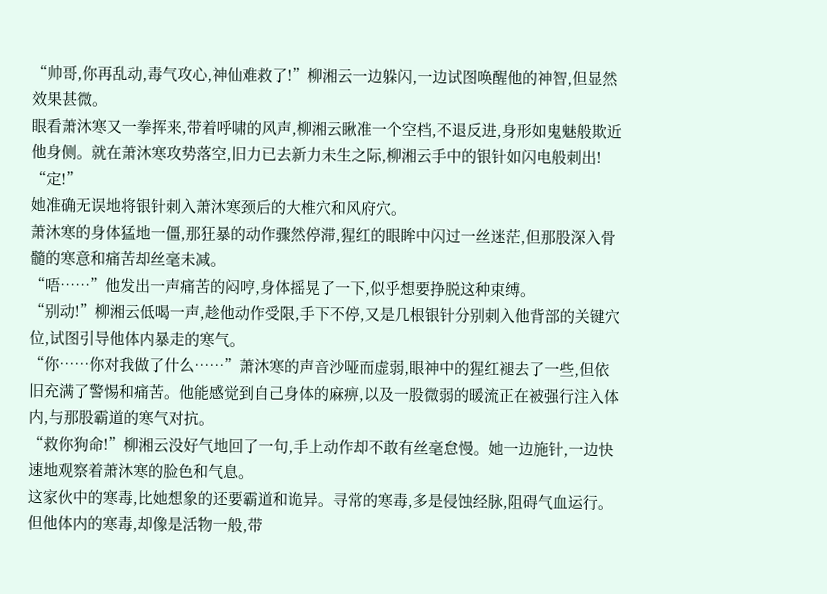“帅哥,你再乱动,毒气攻心,神仙难救了!”柳湘云一边躲闪,一边试图唤醒他的神智,但显然效果甚微。
眼看萧沐寒又一拳挥来,带着呼啸的风声,柳湘云瞅准一个空档,不退反进,身形如鬼魅般欺近他身侧。就在萧沐寒攻势落空,旧力已去新力未生之际,柳湘云手中的银针如闪电般刺出!
“定!”
她准确无误地将银针刺入萧沐寒颈后的大椎穴和风府穴。
萧沐寒的身体猛地一僵,那狂暴的动作骤然停滞,猩红的眼眸中闪过一丝迷茫,但那股深入骨髓的寒意和痛苦却丝毫未减。
“唔……”他发出一声痛苦的闷哼,身体摇晃了一下,似乎想要挣脱这种束缚。
“别动!”柳湘云低喝一声,趁他动作受限,手下不停,又是几根银针分别刺入他背部的关键穴位,试图引导他体内暴走的寒气。
“你……你对我做了什么……”萧沐寒的声音沙哑而虚弱,眼神中的猩红褪去了一些,但依旧充满了警惕和痛苦。他能感觉到自己身体的麻痹,以及一股微弱的暖流正在被强行注入体内,与那股霸道的寒气对抗。
“救你狗命!”柳湘云没好气地回了一句,手上动作却不敢有丝毫怠慢。她一边施针,一边快速地观察着萧沐寒的脸色和气息。
这家伙中的寒毒,比她想象的还要霸道和诡异。寻常的寒毒,多是侵蚀经脉,阻碍气血运行。但他体内的寒毒,却像是活物一般,带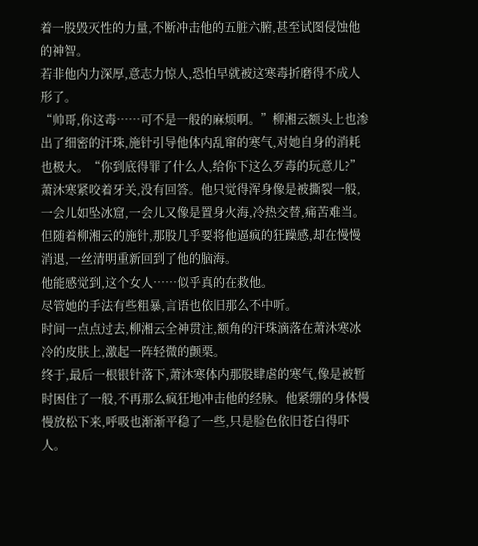着一股毁灭性的力量,不断冲击他的五脏六腑,甚至试图侵蚀他的神智。
若非他内力深厚,意志力惊人,恐怕早就被这寒毒折磨得不成人形了。
“帅哥,你这毒……可不是一般的麻烦啊。”柳湘云额头上也渗出了细密的汗珠,施针引导他体内乱窜的寒气,对她自身的消耗也极大。“你到底得罪了什么人,给你下这么歹毒的玩意儿?”
萧沐寒紧咬着牙关,没有回答。他只觉得浑身像是被撕裂一般,一会儿如坠冰窟,一会儿又像是置身火海,冷热交替,痛苦难当。但随着柳湘云的施针,那股几乎要将他逼疯的狂躁感,却在慢慢消退,一丝清明重新回到了他的脑海。
他能感觉到,这个女人……似乎真的在救他。
尽管她的手法有些粗暴,言语也依旧那么不中听。
时间一点点过去,柳湘云全神贯注,额角的汗珠滴落在萧沐寒冰冷的皮肤上,激起一阵轻微的颤栗。
终于,最后一根银针落下,萧沐寒体内那股肆虐的寒气,像是被暂时困住了一般,不再那么疯狂地冲击他的经脉。他紧绷的身体慢慢放松下来,呼吸也渐渐平稳了一些,只是脸色依旧苍白得吓人。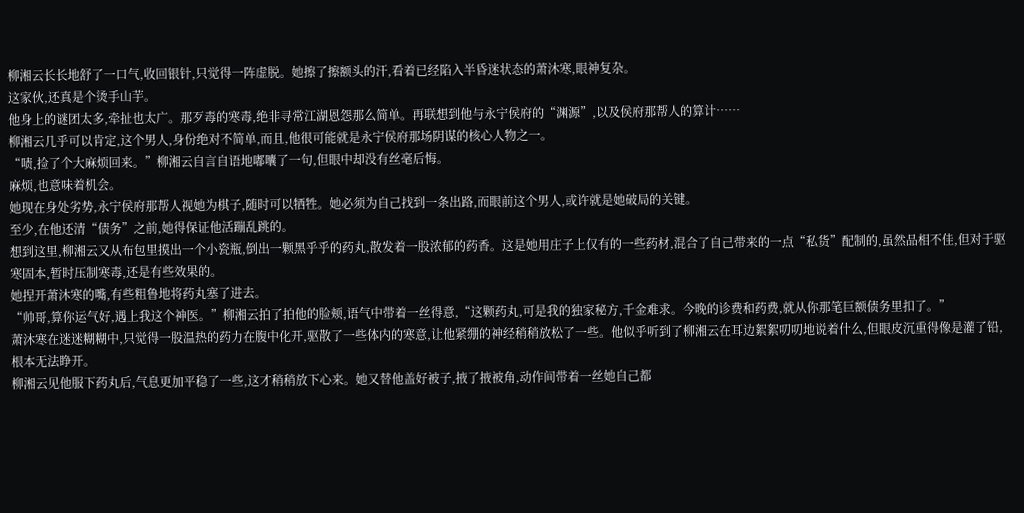柳湘云长长地舒了一口气,收回银针,只觉得一阵虚脱。她擦了擦额头的汗,看着已经陷入半昏迷状态的萧沐寒,眼神复杂。
这家伙,还真是个烫手山芋。
他身上的谜团太多,牵扯也太广。那歹毒的寒毒,绝非寻常江湖恩怨那么简单。再联想到他与永宁侯府的“渊源”,以及侯府那帮人的算计……
柳湘云几乎可以肯定,这个男人,身份绝对不简单,而且,他很可能就是永宁侯府那场阴谋的核心人物之一。
“啧,捡了个大麻烦回来。”柳湘云自言自语地嘟囔了一句,但眼中却没有丝毫后悔。
麻烦,也意味着机会。
她现在身处劣势,永宁侯府那帮人视她为棋子,随时可以牺牲。她必须为自己找到一条出路,而眼前这个男人,或许就是她破局的关键。
至少,在他还清“债务”之前,她得保证他活蹦乱跳的。
想到这里,柳湘云又从布包里摸出一个小瓷瓶,倒出一颗黑乎乎的药丸,散发着一股浓郁的药香。这是她用庄子上仅有的一些药材,混合了自己带来的一点“私货”配制的,虽然品相不佳,但对于驱寒固本,暂时压制寒毒,还是有些效果的。
她捏开萧沐寒的嘴,有些粗鲁地将药丸塞了进去。
“帅哥,算你运气好,遇上我这个神医。”柳湘云拍了拍他的脸颊,语气中带着一丝得意,“这颗药丸,可是我的独家秘方,千金难求。今晚的诊费和药费,就从你那笔巨额债务里扣了。”
萧沐寒在迷迷糊糊中,只觉得一股温热的药力在腹中化开,驱散了一些体内的寒意,让他紧绷的神经稍稍放松了一些。他似乎听到了柳湘云在耳边絮絮叨叨地说着什么,但眼皮沉重得像是灌了铅,根本无法睁开。
柳湘云见他服下药丸后,气息更加平稳了一些,这才稍稍放下心来。她又替他盖好被子,掖了掖被角,动作间带着一丝她自己都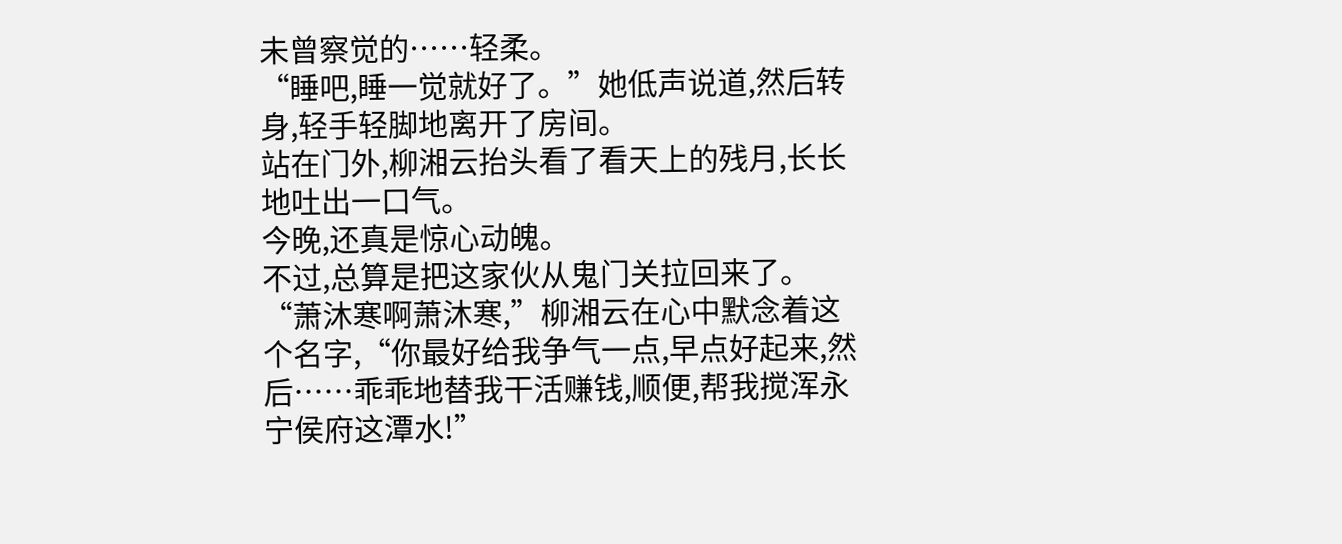未曾察觉的……轻柔。
“睡吧,睡一觉就好了。”她低声说道,然后转身,轻手轻脚地离开了房间。
站在门外,柳湘云抬头看了看天上的残月,长长地吐出一口气。
今晚,还真是惊心动魄。
不过,总算是把这家伙从鬼门关拉回来了。
“萧沐寒啊萧沐寒,”柳湘云在心中默念着这个名字,“你最好给我争气一点,早点好起来,然后……乖乖地替我干活赚钱,顺便,帮我搅浑永宁侯府这潭水!”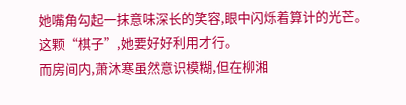她嘴角勾起一抹意味深长的笑容,眼中闪烁着算计的光芒。
这颗“棋子”,她要好好利用才行。
而房间内,萧沐寒虽然意识模糊,但在柳湘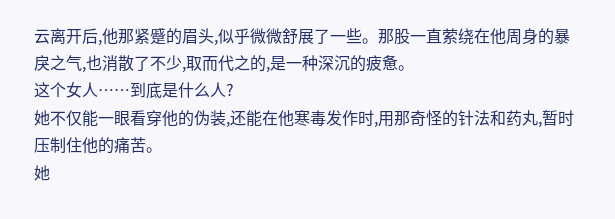云离开后,他那紧蹙的眉头,似乎微微舒展了一些。那股一直萦绕在他周身的暴戾之气,也消散了不少,取而代之的,是一种深沉的疲惫。
这个女人……到底是什么人?
她不仅能一眼看穿他的伪装,还能在他寒毒发作时,用那奇怪的针法和药丸,暂时压制住他的痛苦。
她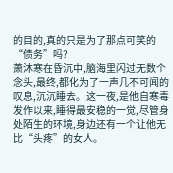的目的,真的只是为了那点可笑的“债务”吗?
萧沐寒在昏沉中,脑海里闪过无数个念头,最终,都化为了一声几不可闻的叹息,沉沉睡去。这一夜,是他自寒毒发作以来,睡得最安稳的一觉,尽管身处陌生的环境,身边还有一个让他无比“头疼”的女人。